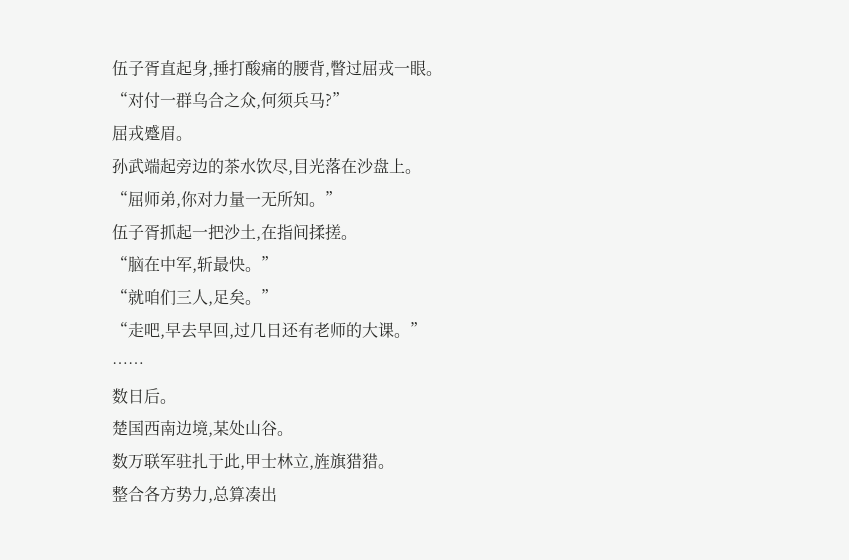伍子胥直起身,捶打酸痛的腰背,瞥过屈戎一眼。
“对付一群乌合之众,何须兵马?”
屈戎蹙眉。
孙武端起旁边的茶水饮尽,目光落在沙盘上。
“屈师弟,你对力量一无所知。”
伍子胥抓起一把沙土,在指间揉搓。
“脑在中军,斩最快。”
“就咱们三人,足矣。”
“走吧,早去早回,过几日还有老师的大课。”
……
数日后。
楚国西南边境,某处山谷。
数万联军驻扎于此,甲士林立,旌旗猎猎。
整合各方势力,总算凑出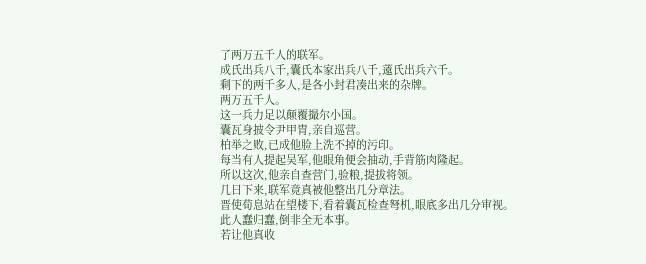了两万五千人的联军。
成氏出兵八千,囊氏本家出兵八千,薳氏出兵六千。
剩下的两千多人,是各小封君凑出来的杂牌。
两万五千人。
这一兵力足以颠覆撮尔小国。
囊瓦身披令尹甲胄,亲自巡营。
柏举之败,已成他脸上洗不掉的污印。
每当有人提起吴军,他眼角便会抽动,手背筋肉隆起。
所以这次,他亲自查营门,验粮,提拔将领。
几日下来,联军竟真被他整出几分章法。
晋使荀息站在望楼下,看着囊瓦检查弩机,眼底多出几分审视。
此人蠢归蠢,倒非全无本事。
若让他真收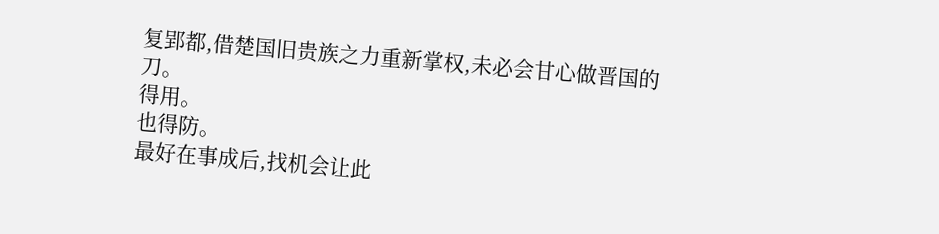复郢都,借楚国旧贵族之力重新掌权,未必会甘心做晋国的刀。
得用。
也得防。
最好在事成后,找机会让此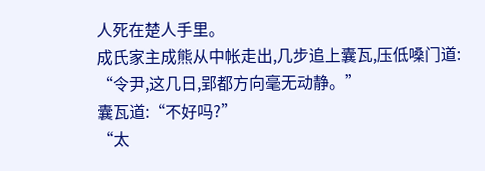人死在楚人手里。
成氏家主成熊从中帐走出,几步追上囊瓦,压低嗓门道:
“令尹,这几日,郢都方向毫无动静。”
囊瓦道:“不好吗?”
“太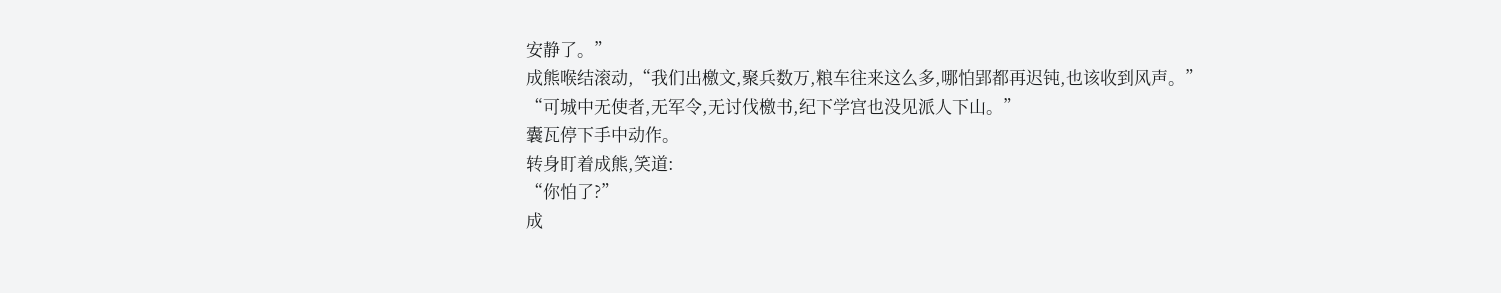安静了。”
成熊喉结滚动,“我们出檄文,聚兵数万,粮车往来这么多,哪怕郢都再迟钝,也该收到风声。”
“可城中无使者,无军令,无讨伐檄书,纪下学宫也没见派人下山。”
囊瓦停下手中动作。
转身盯着成熊,笑道:
“你怕了?”
成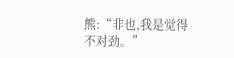熊:“非也,我是觉得不对劲。”